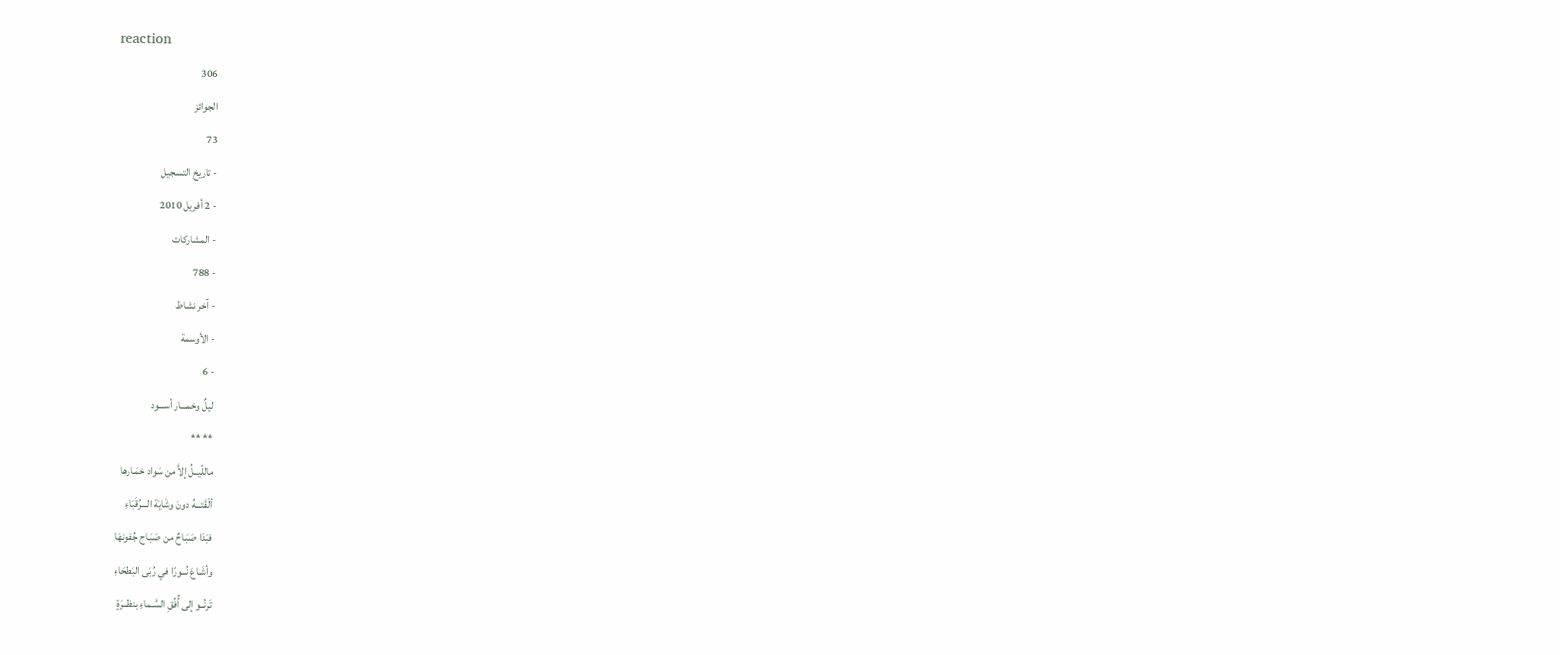reaction
306
الجوائز
73
- تاريخ التسجيل
- 2 أفريل 2010
- المشاركات
- 788
- آخر نشاط
- الأوسمة
- 6
ليلٌ وخمـــار أســـود
** **
ماللّيــلُ إلاَّ من سَواد خمَـارها
ألْقَتـــهُ دونَ وشَايَة الـــرُقَبَاءِ
فبَدَا صَبَـاحٌ من صَبَـاح جُفونهَا
وأشَـاعَ نُــورًا في رُبَى البَطحَاءِ
تَرنُــو إلى أُفُقِ السَّـماءِ بنظــرَةٍ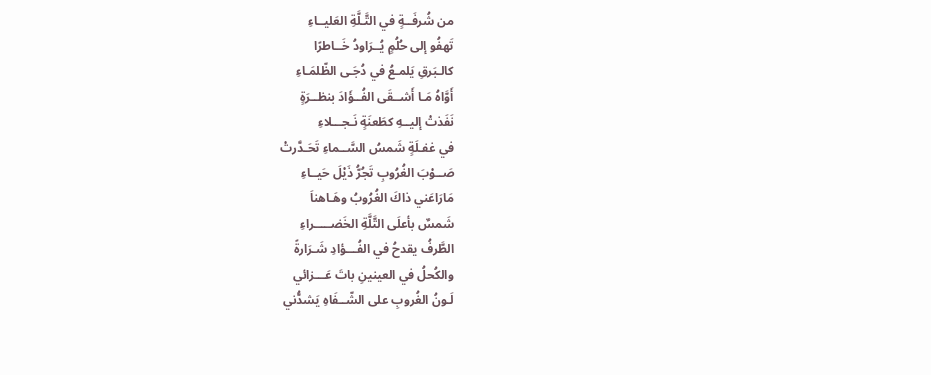من شُرفَــةٍ في التَّـلَّةِ العَليــاءِ
تَهفُو إلى حُلُمٍ يُــرَاودُ خَــاطرًا
كالـبَرقِ يَلمـعُ في دُجَـى الظّلمَـاءِ
أَوَّاهُ مَـا أَشــقَى الفُــؤَادَ بنظــرَةٍ
نَفَذتْ إليــهِ كطَعنَةٍ نَـجـــلاءِ
في غفـلَةٍ شَمسُ السَّــماءِ تَحَـدَّرتْ
صَــوْبَ الغُرُوبِ تَجُرُّ ذَيْلَ حَيــاءِ
مَارَاعَني ذاكَ الغُرُوبُ وهَـاهناَ
شَمسٌ بأعلَى التَّلَّةِ الخَضـــــراءِ
الطَّرفُ يقدحُ في الفُـــؤادِ شَـرَارةً
والكُحلُ في العينينِ باتَ عَـــزائي
لَـونُ الغُروبِ على الشّــفَاهِ يَشدُّني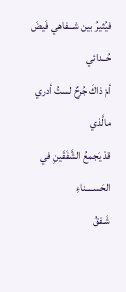فيُثيرُ بين شـــفاهي فَيضَ حُــدائي
أمْ ذاكَ جُرحٌ لستُ أدري مالَّذي
قدْ يَجمعُ الشَّفَقَينِ في الحَســــناءِ
شَـفقُ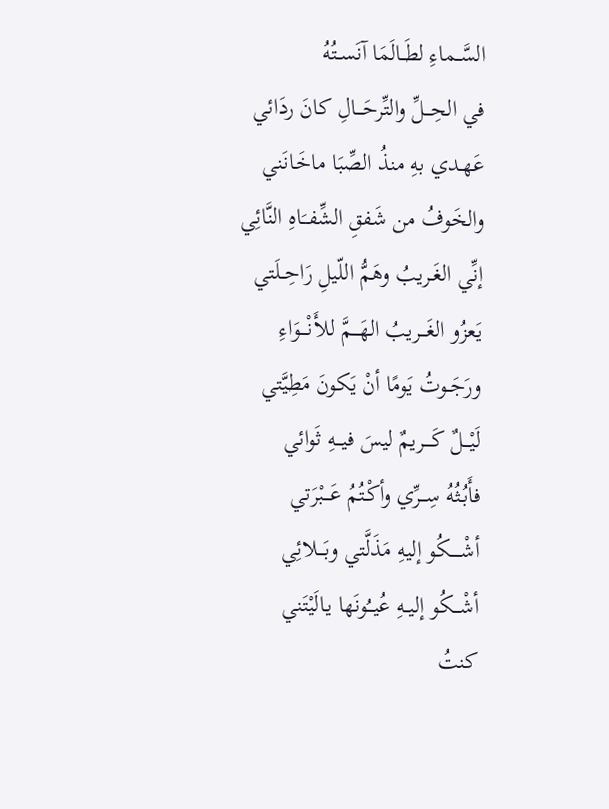السَّــماءِ لطَــالَمَا آنَســتُهُ
في الحِـــلِّ والتِّرحَـــالِ كانَ ردَائي
عَهـدي بهِ منذُ الصِّبَا ماخَـانَني
والخَوفُ من شَفقِ الشِّفــَاهِ النَّائِي
إنِّي الغَـريبُ وهَمُّ اللّيلِ رَاحِــلَتي
يَعزُو الغَـــريبُ الهَـــمَّ للأَنْـــوَاءِ
ورَجَــوتُ يَومًا أنْ يَكونَ مَطِيَّتي
لَيْـــلٌ كَــــريمٌ ليسَ فيـــهِ ثَوائي
فأَبُثُهُ سِـــرِّي وأكْـتُمُ عَـــبْرَتي
أشْـــــكُو إليهِ مَذَلَّتي وبَـــلائِي
أشْـــكُو إليــهِ عُيــُونَها يـالَيْتَني
كنتُ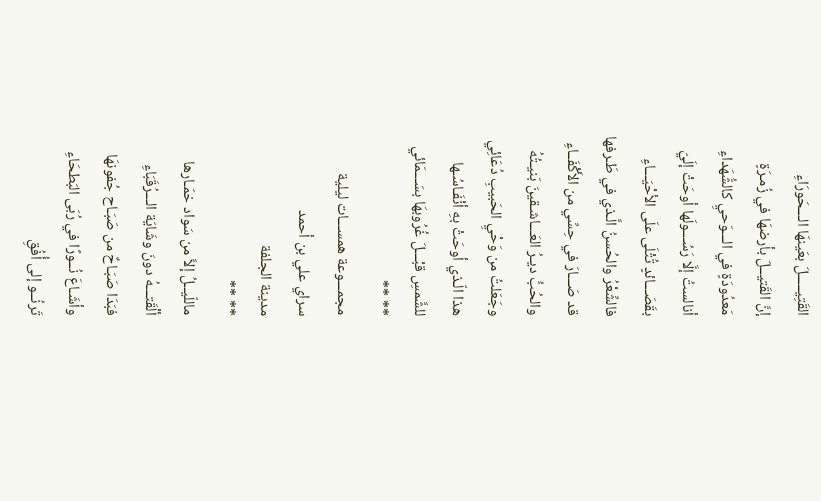القَتِيـــــلَ بعَينهَا الـــحَورَاءِ
إنَّ القَتيــلَ بأرضهَا في زُمـرَةٍ
مَعدُودَةٍ في الـــوَحيِ كالشُّهَداءِ
أنالستُ إلَّا رَسُـــولَها أوحَتْ إلَيّ
بقَصَـــائدٍ تُتْلَى علَى الأحْيَـــاءِ
فالشِّعْرُ والحُسنُ الَّـذي في طَـرفها
قد صَـــارَ في حِسِّي من الأَكْفَــاءِ
والحُبُّ ديـرُ العَـــاشـقينَ بَنيـتُهُ
وجَعَلتُ من وَحْيِ الحَبيبِ دُعَائِي
هذا الّـذي أوحَتْ بهِ أنْفَـاسُـها
للشَّمسِ قبْـــلَ غُرُوبهَا بسَـــمَائي
** **
مجمـــوعة همســـات ليلية
سراي علي بن أحمد
مدينة الجلفة
** **
ماللّيــلُ إلاَّ من سَواد خمَـارها
ألْقَتـــهُ دونَ وشَايَة الـــرُقَبَاءِ
فبَدَا صَبَـاحٌ من صَبَـاح جُفونهَا
وأشَـاعَ نُــورًا في رُبَى البَطحَاءِ
تَرنُــو إلى أُفُقِ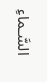السَّـماءِ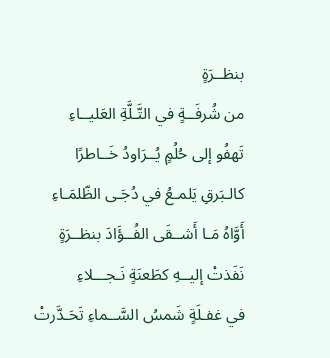بنظــرَةٍ
من شُرفَــةٍ في التَّـلَّةِ العَليــاءِ
تَهفُو إلى حُلُمٍ يُــرَاودُ خَــاطرًا
كالـبَرقِ يَلمـعُ في دُجَـى الظّلمَـاءِ
أَوَّاهُ مَـا أَشــقَى الفُــؤَادَ بنظــرَةٍ
نَفَذتْ إليــهِ كطَعنَةٍ نَـجـــلاءِ
في غفـلَةٍ شَمسُ السَّــماءِ تَحَـدَّرتْ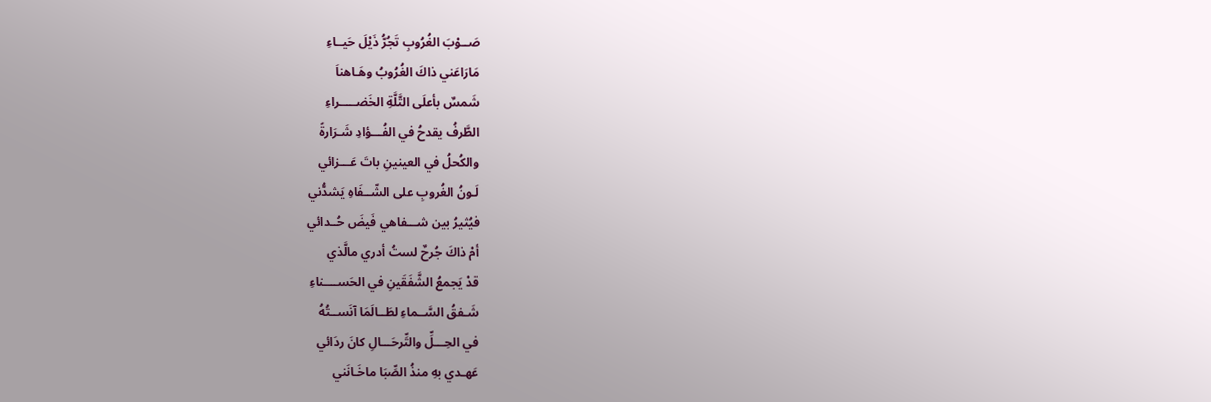صَــوْبَ الغُرُوبِ تَجُرُّ ذَيْلَ حَيــاءِ
مَارَاعَني ذاكَ الغُرُوبُ وهَـاهناَ
شَمسٌ بأعلَى التَّلَّةِ الخَضـــــراءِ
الطَّرفُ يقدحُ في الفُـــؤادِ شَـرَارةً
والكُحلُ في العينينِ باتَ عَـــزائي
لَـونُ الغُروبِ على الشّــفَاهِ يَشدُّني
فيُثيرُ بين شـــفاهي فَيضَ حُــدائي
أمْ ذاكَ جُرحٌ لستُ أدري مالَّذي
قدْ يَجمعُ الشَّفَقَينِ في الحَســــناءِ
شَـفقُ السَّــماءِ لطَــالَمَا آنَســتُهُ
في الحِـــلِّ والتِّرحَـــالِ كانَ ردَائي
عَهـدي بهِ منذُ الصِّبَا ماخَـانَني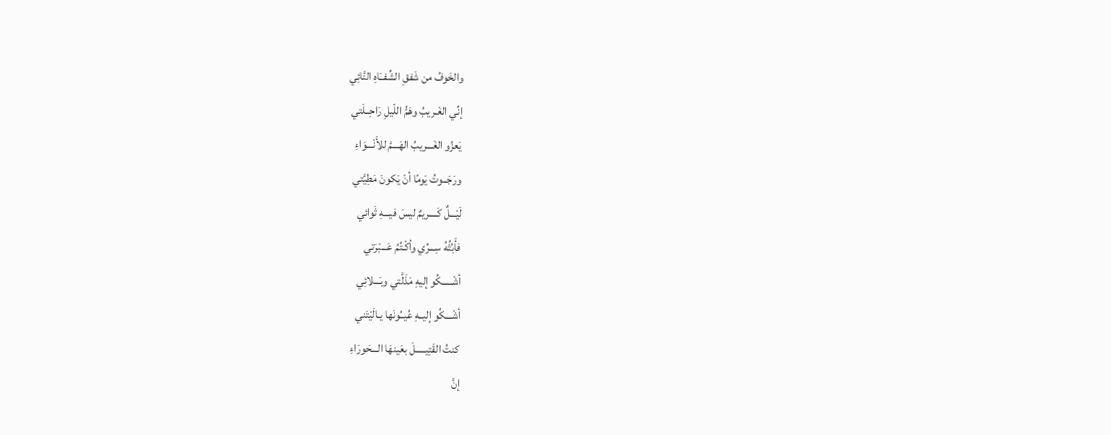والخَوفُ من شَفقِ الشِّفــَاهِ النَّائِي
إنِّي الغَـريبُ وهَمُّ اللّيلِ رَاحِــلَتي
يَعزُو الغَـــريبُ الهَـــمَّ للأَنْـــوَاءِ
ورَجَــوتُ يَومًا أنْ يَكونَ مَطِيَّتي
لَيْـــلٌ كَــــريمٌ ليسَ فيـــهِ ثَوائي
فأَبُثُهُ سِـــرِّي وأكْـتُمُ عَـــبْرَتي
أشْـــــكُو إليهِ مَذَلَّتي وبَـــلائِي
أشْـــكُو إليــهِ عُيــُونَها يـالَيْتَني
كنتُ القَتِيـــــلَ بعَينهَا الـــحَورَاءِ
إنَّ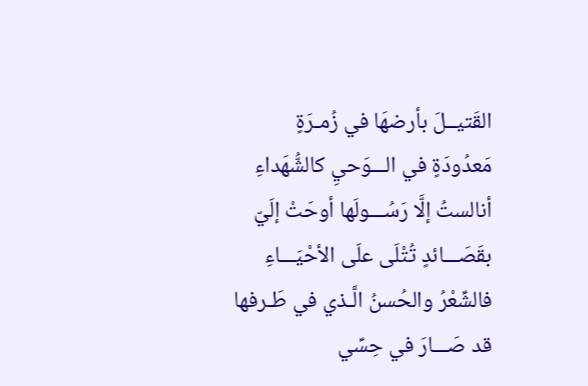القَتيــلَ بأرضهَا في زُمـرَةٍ
مَعدُودَةٍ في الـــوَحيِ كالشُّهَداءِ
أنالستُ إلَّا رَسُـــولَها أوحَتْ إلَيّ
بقَصَـــائدٍ تُتْلَى علَى الأحْيَـــاءِ
فالشِّعْرُ والحُسنُ الَّـذي في طَـرفها
قد صَـــارَ في حِسِّي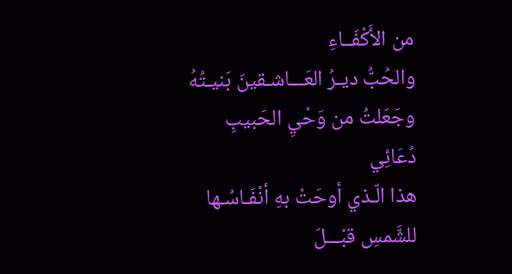من الأَكْفَــاءِ
والحُبُّ ديـرُ العَـــاشـقينَ بَنيـتُهُ
وجَعَلتُ من وَحْيِ الحَبيبِ دُعَائِي
هذا الّـذي أوحَتْ بهِ أنْفَـاسُـها
للشَّمسِ قبْـــلَ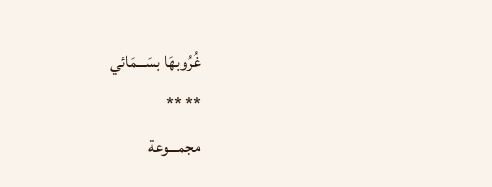غُرُوبهَا بسَـــمَائي
** **
مجمـــوعة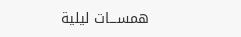همســـات ليلية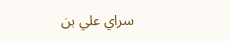سراي علي بن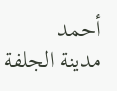أحمد
مدينة الجلفة